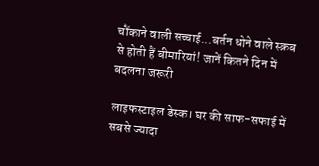चौंकाने वाली सच्चाई...बर्तन धोने वाले स्क्रब से होती हैं बीमारियां! जानें कितने दिन में बदलना जरूरी

लाइफस्टाइल डेस्क। घर की साफ-सफाई में सबसे ज्यादा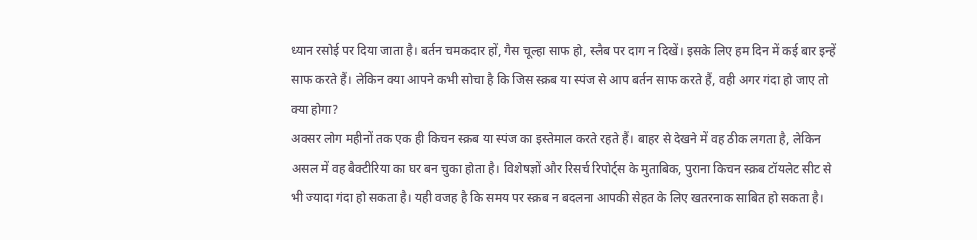ध्यान रसोई पर दिया जाता है। बर्तन चमकदार हों, गैस चूल्हा साफ हो, स्लैब पर दाग न दिखें। इसके लिए हम दिन में कई बार इन्हें साफ करते हैं। लेकिन क्या आपने कभी सोचा है कि जिस स्क्रब या स्पंज से आप बर्तन साफ करते हैं, वही अगर गंदा हो जाए तो क्या होगा?
अक्सर लोग महीनों तक एक ही किचन स्क्रब या स्पंज का इस्तेमाल करते रहते हैं। बाहर से देखने में वह ठीक लगता है, लेकिन असल में वह बैक्टीरिया का घर बन चुका होता है। विशेषज्ञों और रिसर्च रिपोर्ट्स के मुताबिक, पुराना किचन स्क्रब टॉयलेट सीट से भी ज्यादा गंदा हो सकता है। यही वजह है कि समय पर स्क्रब न बदलना आपकी सेहत के लिए खतरनाक साबित हो सकता है।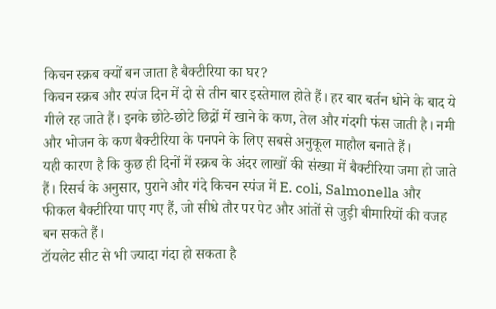किचन स्क्रब क्यों बन जाता है बैक्टीरिया का घर?
किचन स्क्रब और स्पंज दिन में दो से तीन बार इस्तेमाल होते हैं। हर बार बर्तन धोने के बाद ये गीले रह जाते हैं। इनके छोटे-छोटे छिद्रों में खाने के कण, तेल और गंदगी फंस जाती है। नमी और भोजन के कण बैक्टीरिया के पनपने के लिए सबसे अनुकूल माहौल बनाते हैं।
यही कारण है कि कुछ ही दिनों में स्क्रब के अंदर लाखों की संख्या में बैक्टीरिया जमा हो जाते हैं। रिसर्च के अनुसार, पुराने और गंदे किचन स्पंज में E. coli, Salmonella और फीकल बैक्टीरिया पाए गए हैं, जो सीधे तौर पर पेट और आंतों से जुड़ी बीमारियों की वजह बन सकते हैं।
टॉयलेट सीट से भी ज्यादा गंदा हो सकता है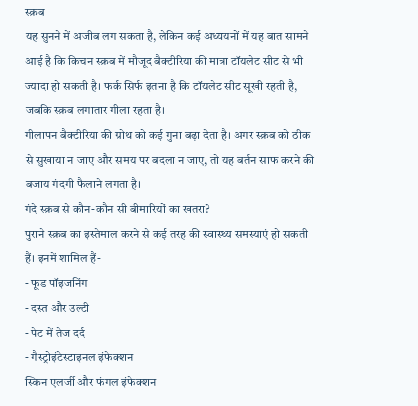स्क्रब
यह सुनने में अजीब लग सकता है, लेकिन कई अध्ययनों में यह बात सामने आई है कि किचन स्क्रब में मौजूद बैक्टीरिया की मात्रा टॉयलेट सीट से भी ज्यादा हो सकती है। फर्क सिर्फ इतना है कि टॉयलेट सीट सूखी रहती है, जबकि स्क्रब लगातार गीला रहता है।
गीलापन बैक्टीरिया की ग्रोथ को कई गुना बढ़ा देता है। अगर स्क्रब को ठीक से सुखाया न जाए और समय पर बदला न जाए, तो यह बर्तन साफ करने की बजाय गंदगी फैलाने लगता है।
गंदे स्क्रब से कौन-कौन सी बीमारियों का खतरा?
पुराने स्क्रब का इस्तेमाल करने से कई तरह की स्वास्थ्य समस्याएं हो सकती हैं। इनमें शामिल हैं-
- फूड पॉइजनिंग
- दस्त और उल्टी
- पेट में तेज दर्द
- गैस्ट्रोइंटेस्टाइनल इंफेक्शन
स्किन एलर्जी और फंगल इंफेक्शन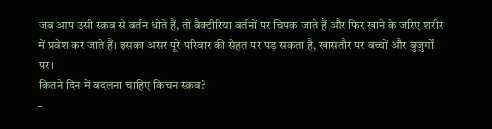जब आप उसी स्क्रब से बर्तन धोते हैं, तो बैक्टीरिया बर्तनों पर चिपक जाते हैं और फिर खाने के जरिए शरीर में प्रवेश कर जाते हैं। इसका असर पूरे परिवार की सेहत पर पड़ सकता है, खासतौर पर बच्चों और बुजुर्गों पर।
कितने दिन में बदलना चाहिए किचन स्क्रब?
-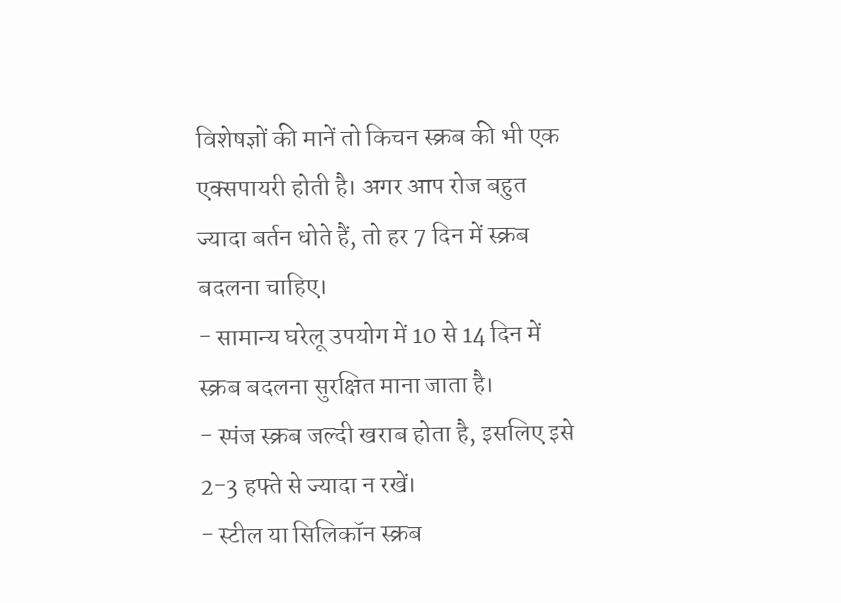विशेषज्ञों की मानें तो किचन स्क्रब की भी एक एक्सपायरी होती है। अगर आप रोज बहुत ज्यादा बर्तन धोते हैं, तो हर 7 दिन में स्क्रब बदलना चाहिए।
- सामान्य घरेलू उपयोग में 10 से 14 दिन में स्क्रब बदलना सुरक्षित माना जाता है।
- स्पंज स्क्रब जल्दी खराब होता है, इसलिए इसे 2-3 हफ्ते से ज्यादा न रखें।
- स्टील या सिलिकॉन स्क्रब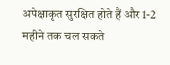अपेक्षाकृत सुरक्षित होते हैं और 1-2 महीने तक चल सकते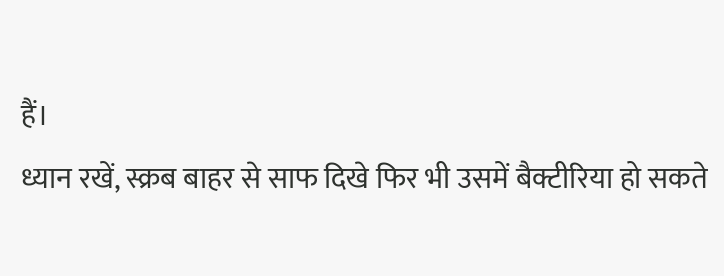हैं।
ध्यान रखें, स्क्रब बाहर से साफ दिखे फिर भी उसमें बैक्टीरिया हो सकते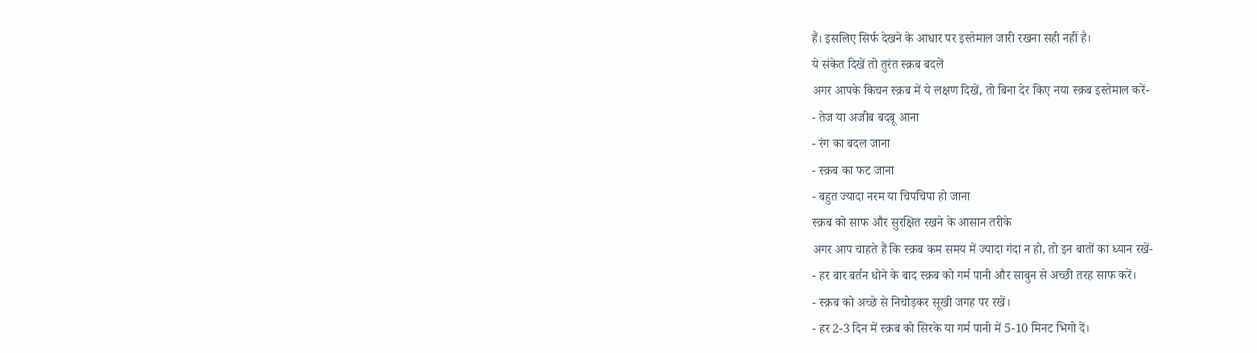हैं। इसलिए सिर्फ देखने के आधार पर इस्तेमाल जारी रखना सही नहीं है।
ये संकेत दिखें तो तुरंत स्क्रब बदलें
अगर आपके किचन स्क्रब में ये लक्षण दिखें, तो बिना देर किए नया स्क्रब इस्तेमाल करें-
- तेज या अजीब बदबू आना
- रंग का बदल जाना
- स्क्रब का फट जाना
- बहुत ज्यादा नरम या चिपचिपा हो जाना
स्क्रब को साफ और सुरक्षित रखने के आसान तरीके
अगर आप चाहते हैं कि स्क्रब कम समय में ज्यादा गंदा न हो, तो इन बातों का ध्यान रखें-
- हर बार बर्तन धोने के बाद स्क्रब को गर्म पानी और साबुन से अच्छी तरह साफ करें।
- स्क्रब को अच्छे से निचोड़कर सूखी जगह पर रखें।
- हर 2-3 दिन में स्क्रब को सिरके या गर्म पानी में 5-10 मिनट भिगो दें।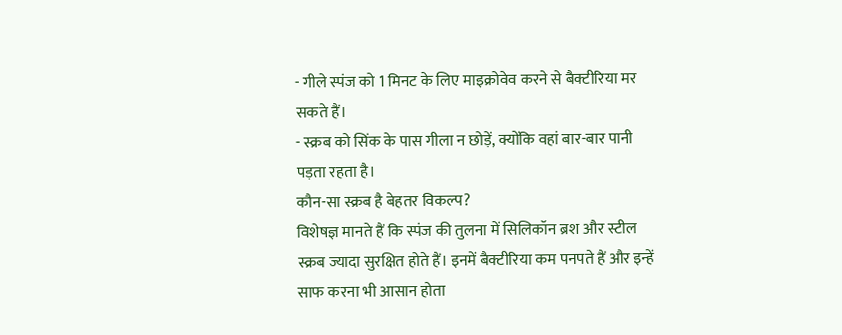- गीले स्पंज को 1 मिनट के लिए माइक्रोवेव करने से बैक्टीरिया मर सकते हैं।
- स्क्रब को सिंक के पास गीला न छोड़ें, क्योंकि वहां बार-बार पानी पड़ता रहता है।
कौन-सा स्क्रब है बेहतर विकल्प?
विशेषज्ञ मानते हैं कि स्पंज की तुलना में सिलिकॉन ब्रश और स्टील स्क्रब ज्यादा सुरक्षित होते हैं। इनमें बैक्टीरिया कम पनपते हैं और इन्हें साफ करना भी आसान होता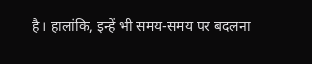है। हालांकि, इन्हें भी समय-समय पर बदलना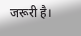जरूरी है।